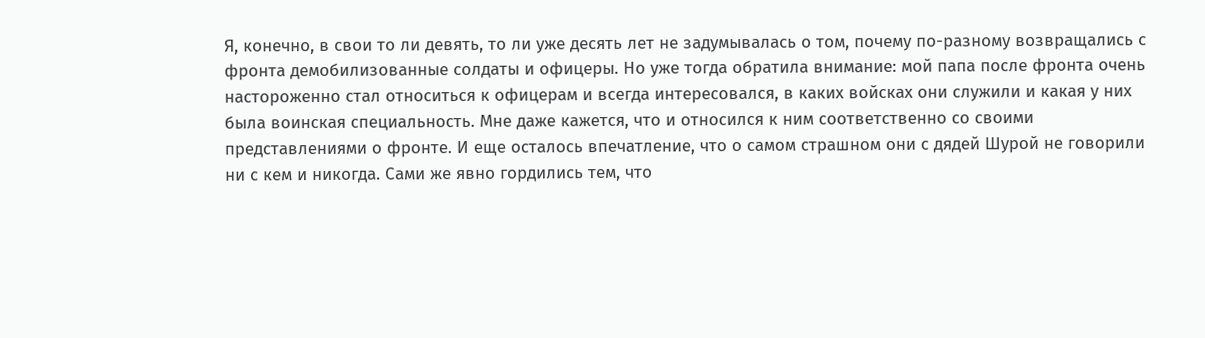Я, конечно, в свои то ли девять, то ли уже десять лет не задумывалась о том, почему по-разному возвращались с фронта демобилизованные солдаты и офицеры. Но уже тогда обратила внимание: мой папа после фронта очень настороженно стал относиться к офицерам и всегда интересовался, в каких войсках они служили и какая у них была воинская специальность. Мне даже кажется, что и относился к ним соответственно со своими представлениями о фронте. И еще осталось впечатление, что о самом страшном они с дядей Шурой не говорили ни с кем и никогда. Сами же явно гордились тем, что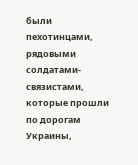были пехотинцами, рядовыми солдатами-связистами, которые прошли по дорогам Украины,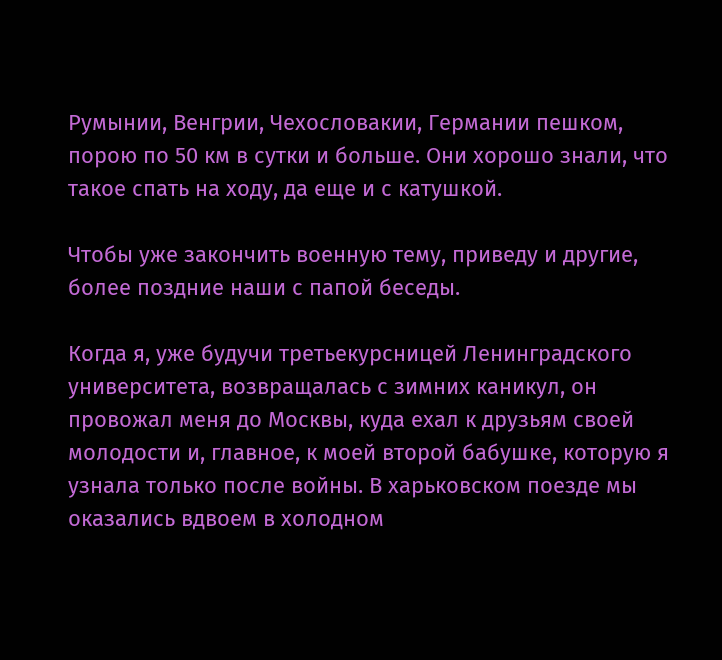Румынии, Венгрии, Чехословакии, Германии пешком, порою по 50 км в сутки и больше. Они хорошо знали, что такое спать на ходу, да еще и с катушкой.

Чтобы уже закончить военную тему, приведу и другие, более поздние наши с папой беседы.

Когда я, уже будучи третьекурсницей Ленинградского университета, возвращалась с зимних каникул, он провожал меня до Москвы, куда ехал к друзьям своей молодости и, главное, к моей второй бабушке, которую я узнала только после войны. В харьковском поезде мы оказались вдвоем в холодном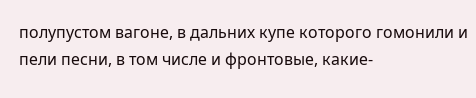полупустом вагоне, в дальних купе которого гомонили и пели песни, в том числе и фронтовые, какие-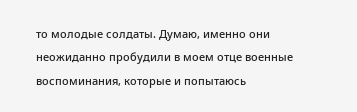то молодые солдаты. Думаю, именно они неожиданно пробудили в моем отце военные воспоминания, которые и попытаюсь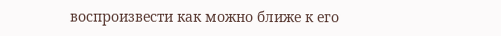воспроизвести как можно ближе к его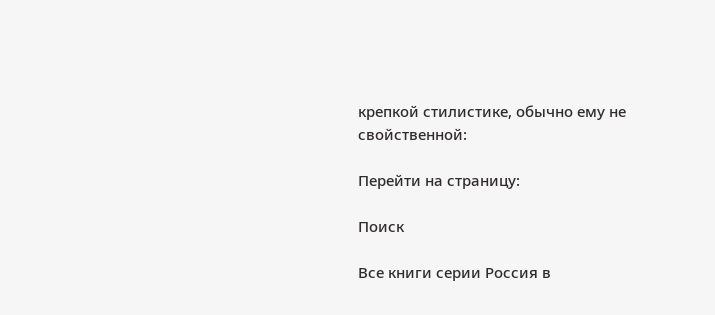крепкой стилистике, обычно ему не свойственной:

Перейти на страницу:

Поиск

Все книги серии Россия в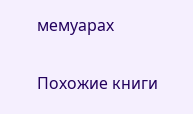мемуарах

Похожие книги